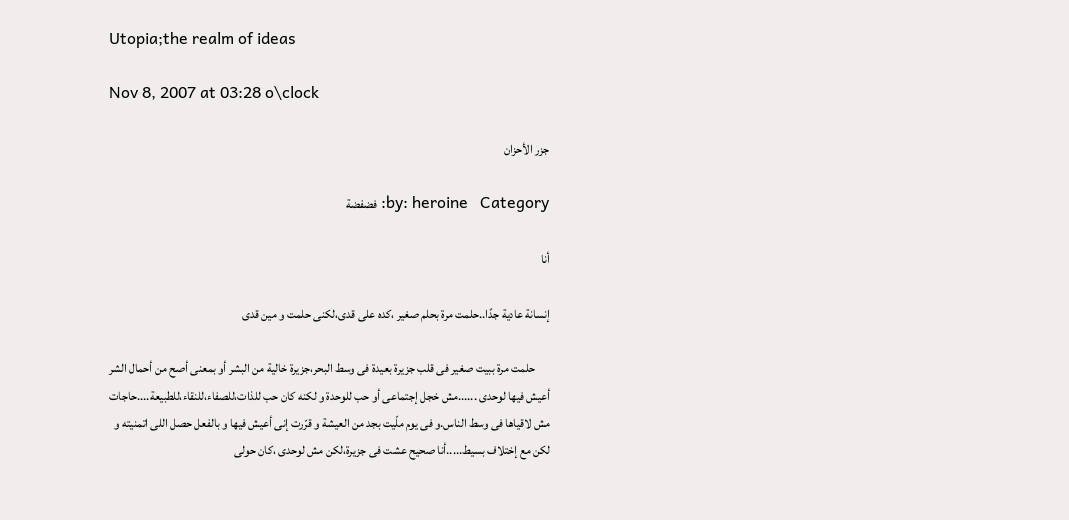Utopia;the realm of ideas

Nov 8, 2007 at 03:28 o\clock

جزر الأحزان

by: heroine   Category: فضفضة

أنا

إنسانة عادية جدًا..حلمت مرة بحلم صغير ،كده على قدى،لكنى حلمت و مين قدى

      حلمت مرة ببيت صغير فى قلب جزيرة بعيدة فى وسط البحر،جزيرة خالية من البشر أو بمعنى أصح من أحمال الشر أعيش فيها لوحدى ......مش خجل إجتماعى أو حب للوحدة و لكنه كان حب للذات،للصفاء،للنقاء،للطبيعة....حاجات مش لاقياها فى وسط الناس.و فى يوم ملّيت بجد من العيشة و قرّرت إنى أعيش فيها و بالفعل حصل اللى اتمنيته و لكن مع إختلاف بسيط.....أنا صحيح عشت فى جزيرة،لكن مش لوحدى ،كان حولى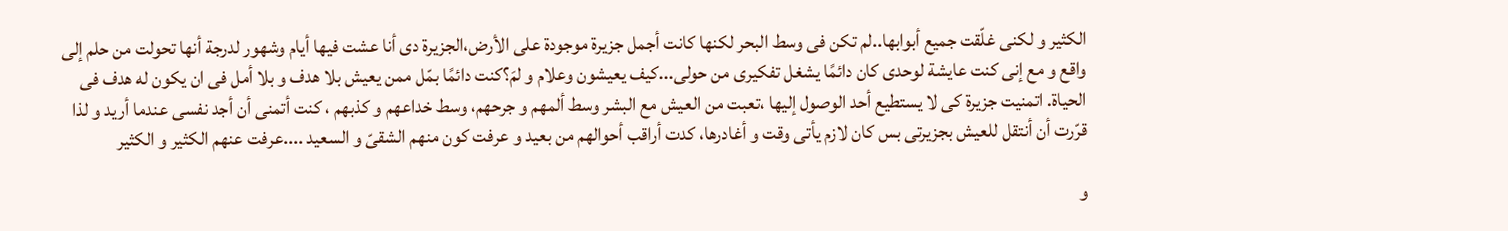الكثير و لكنى غلّقت جميع أبوابها..لم تكن فى وسط البحر لكنها كانت أجمل جزيرة موجودة على الأرض،الجزيرة دى أنا عشت فيها أيام وشهور لدرجة أنها تحولت من حلم إلى واقع و مع إنى كنت عايشة لوحدى كان دائمًا يشغل تفكيرى من حولى...كيف يعيشون وعلام و لمَ؟كنت دائمًا بمّل ممن يعيش بلا هدف و بلا أمل فى ان يكون له هدف فى الحياة. اتمنيت جزيرة كى لا يستطيع أحد الوصول إليها ،تعبت من العيش مع البشر وسط ألمهم و جرحهم، وسط خداعهم و كذبهم ، كنت أتمنى أن أجد نفسى عندما أريد و لذا قرّرت أن أنتقل للعيش بجزيرتى بس كان لازم يأتى وقت و أغادرها، كدت أراقب أحوالهم من بعيد و عرفت كون منهم الشقىّ و السعيد ....عرفت عنهم الكثير و الكثير

و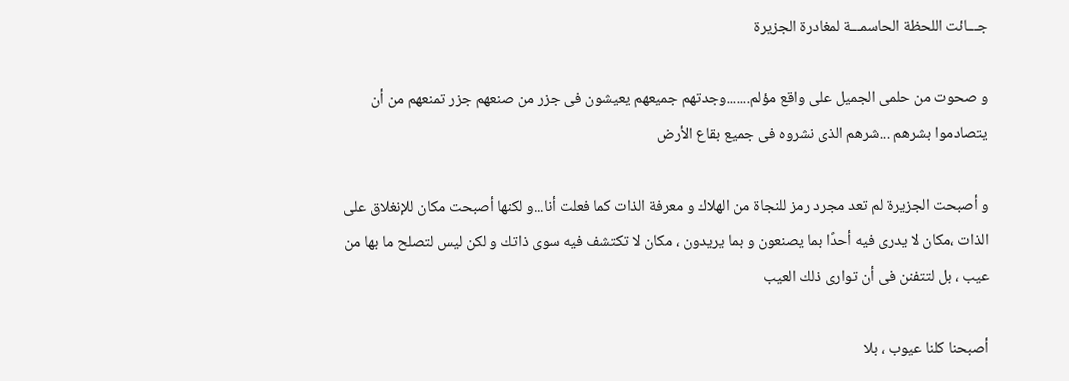جـــائت اللحظة الحاسمـــة لمغادرة الجزيرة

و صحوت من حلمى الجميل على واقع مؤلم.......وجدتهم جميعهم يعيشون فى جزر من صنعهم جزر تمنعهم من أن يتصادموا بشرهم ...شرهم الذى نشروه فى جميع بقاع الأرض

و أصبحت الجزيرة لم تعد مجرد رمز للنجاة من الهلاك و معرفة الذات كما فعلت أنا...و لكنها أصبحت مكان للإنغلاق على الذات ،مكان لا يدرى فيه أحدًا بما يصنعون و بما يريدون ، مكان لا تكتشف فيه سوى ذاتك و لكن ليس لتصلح ما بها من عيب ، بل لتتفنن فى أن توارى ذلك العيب

أصبحنا كلنا عيوب ، بلا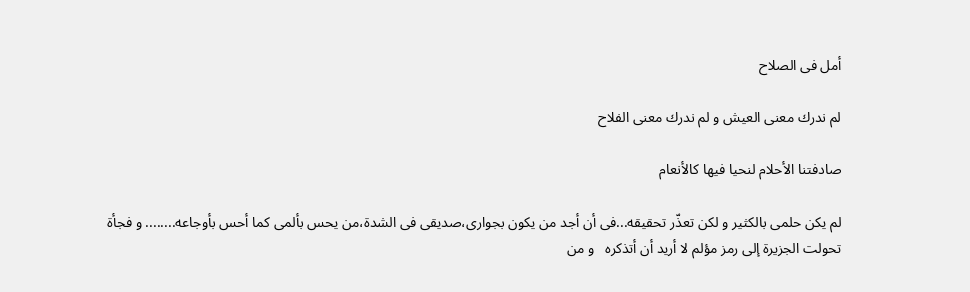أمل فى الصلاح

لم ندرك معنى العيش و لم ندرك معنى الفلاح

صادفتنا الأحلام لنحيا فيها كالأنعام

لم يكن حلمى بالكثير و لكن تعذّر تحقيقه...فى أن أجد من يكون بجوارى،صديقى فى الشدة،من يحس بألمى كما أحس بأوجاعه........ و فجأة تحولت الجزيرة إلى رمز مؤلم لا أريد أن أتذكره   و من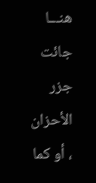هنـــا جائت جزر الأحزان ، أو كما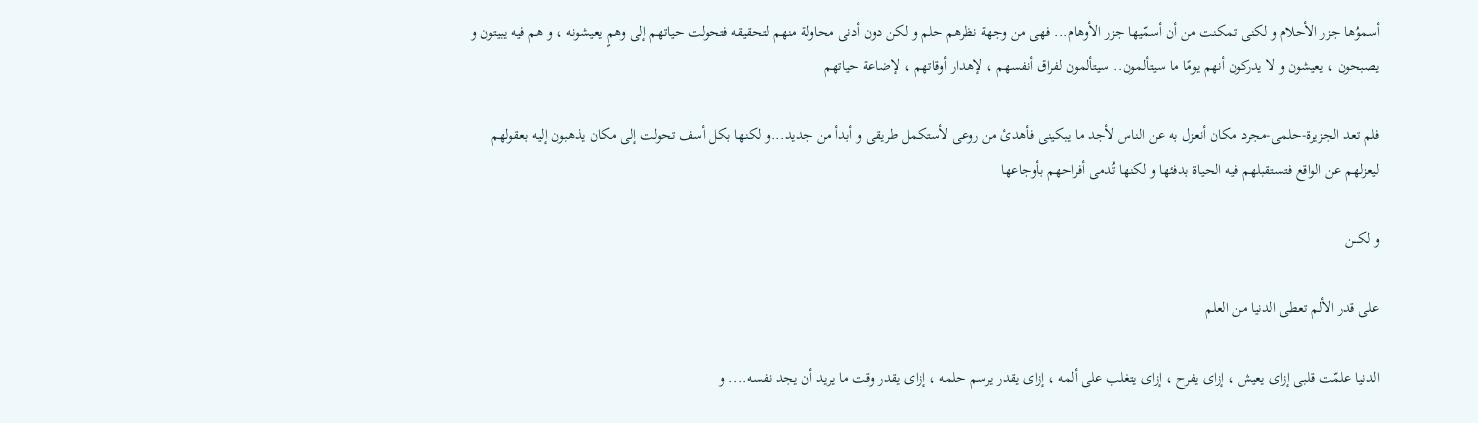أسموُها جزر الأحلام و لكنى تمكنت من أن أسمّيها جزر الأوهام... فهى من وجهة نظرهم حلم و لكن دون أدنى محاولة منهم لتحقيقه فتحولت حياتهم إلى وهمٍ يعيشونه ، و هم فيه يبيتون و يصبحون ، يعيشون و لا يدركون أنهم يومًا ما سيتألمون.. سيتألمون لفراق أنفسهم ، لإهدار أوقاتهم ، لإضاعة حياتهم

فلم تعد الجزيرة-حلمى-مجرد مكان أنعزل به عن الناس لأجد ما يبكينى فأهدئ من روعى لأستكمل طريقى و أبدأ من جديد...و لكنها بكل أسف تحولت إلى مكان يذهبون إليه بعقولهم ليعزلهم عن الواقع فتستقبلهم فيه الحياة بدفئها و لكنها تُدمى أفراحهم بأوجاعها

و لكـــن

على قدر الألم تعطى الدنيا من العلم

الدنيا علمّت قلبى إزاى يعيش ، إزاى يفرح ، إزاى يتغلب على ألمه ، إزاى يقدر يرسم حلمه ، إزاى يقدر وقت ما يريد أن يجد نفسه.... و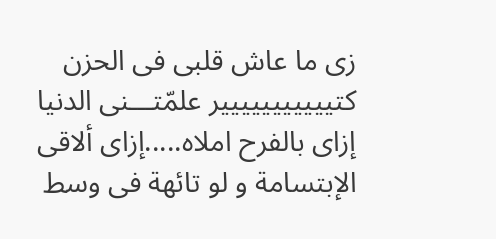زى ما عاش قلبى فى الحزن كتييييييييييير علمّتـــنى الدنيا إزاى بالفرح املاه.....إزاى ألاقى الإبتسامة و لو تائهة فى وسط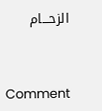الزحـــام


Comment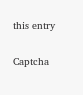this entry


Captcha